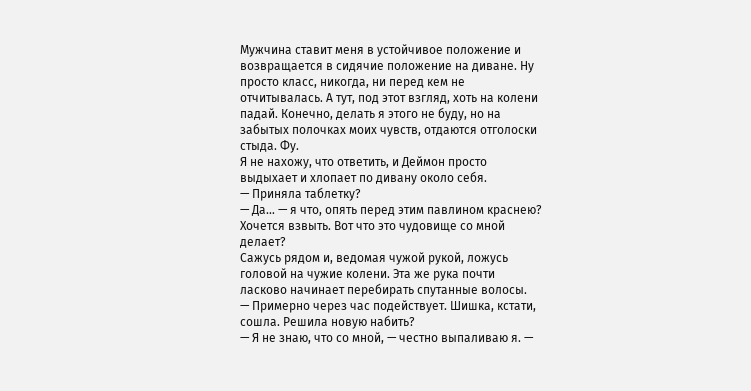Мужчина ставит меня в устойчивое положение и возвращается в сидячие положение на диване. Ну просто класс, никогда, ни перед кем не отчитывалась. А тут, под этот взгляд, хоть на колени падай. Конечно, делать я этого не буду, но на забытых полочках моих чувств, отдаются отголоски стыда. Фу.
Я не нахожу, что ответить, и Деймон просто выдыхает и хлопает по дивану около себя.
— Приняла таблетку?
— Да… — я что, опять перед этим павлином краснею? Хочется взвыть. Вот что это чудовище со мной делает?
Сажусь рядом и, ведомая чужой рукой, ложусь головой на чужие колени. Эта же рука почти ласково начинает перебирать спутанные волосы.
— Примерно через час подействует. Шишка, кстати, сошла. Решила новую набить?
— Я не знаю, что со мной, — честно выпаливаю я. —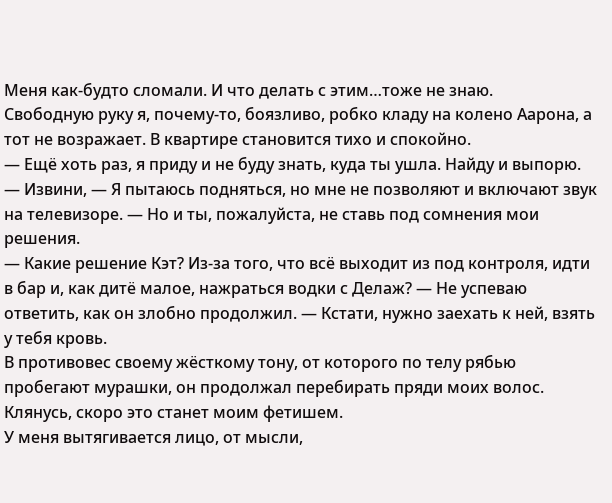Меня как-будто сломали. И что делать с этим…тоже не знаю.
Свободную руку я, почему-то, боязливо, робко кладу на колено Аарона, а тот не возражает. В квартире становится тихо и спокойно.
— Ещё хоть раз, я приду и не буду знать, куда ты ушла. Найду и выпорю.
— Извини, — Я пытаюсь подняться, но мне не позволяют и включают звук на телевизоре. — Но и ты, пожалуйста, не ставь под сомнения мои решения.
— Какие решение Кэт? Из-за того, что всё выходит из под контроля, идти в бар и, как дитё малое, нажраться водки с Делаж? — Не успеваю ответить, как он злобно продолжил. — Кстати, нужно заехать к ней, взять у тебя кровь.
В противовес своему жёсткому тону, от которого по телу рябью пробегают мурашки, он продолжал перебирать пряди моих волос. Клянусь, скоро это станет моим фетишем.
У меня вытягивается лицо, от мысли,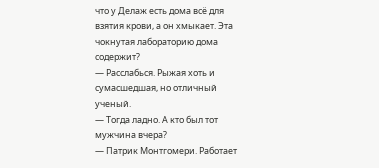что у Делаж есть дома всё для взятия крови, а он хмыкает. Эта чокнутая лабораторию дома содержит?
— Расслабься. Рыжая хоть и сумасшедшая, но отличный ученый.
— Тогда ладно. А кто был тот мужчина вчера?
— Патрик Монтгомери. Работает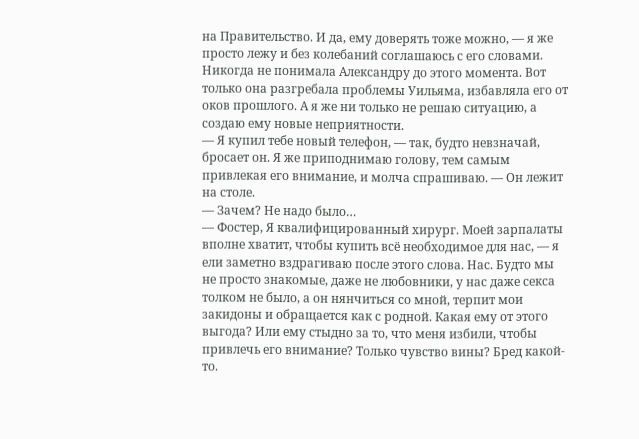на Правительство. И да, ему доверять тоже можно, — я же просто лежу и без колебаний соглашаюсь с его словами. Никогда не понимала Александру до этого момента. Вот только она разгребала проблемы Уильяма, избавляла его от оков прошлого. А я же ни только не решаю ситуацию, а создаю ему новые неприятности.
— Я купил тебе новый телефон, — так, будто невзначай, бросает он. Я же приподнимаю голову, тем самым привлекая его внимание, и молча спрашиваю. — Он лежит на столе.
— Зачем? Не надо было…
— Фостер, Я квалифицированный хирург. Моей зарпалаты вполне хватит, чтобы купить всё необходимое для нас, — я ели заметно вздрагиваю после этого слова. Нас. Будто мы не просто знакомые, даже не любовники, у нас даже секса толком не было, а он нянчиться со мной, терпит мои закидоны и обращается как с родной. Какая ему от этого выгода? Или ему стыдно за то, что меня избили, чтобы привлечь его внимание? Только чувство вины? Бред какой-то.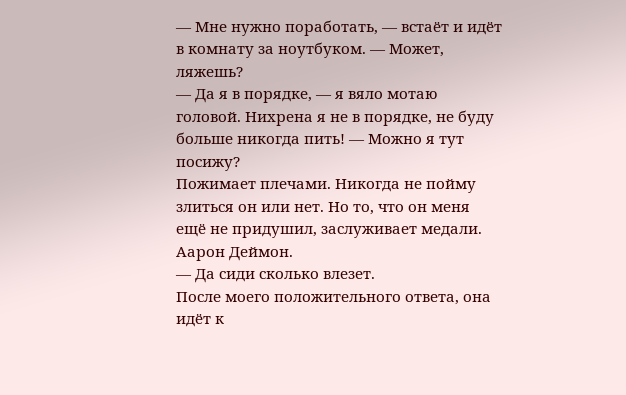— Мне нужно поработать, — встаёт и идёт в комнату за ноутбуком. — Может, ляжешь?
— Да я в порядке, — я вяло мотаю головой. Нихрена я не в порядке, не буду больше никогда пить! — Можно я тут посижу?
Пожимает плечами. Никогда не пойму злиться он или нет. Но то, что он меня ещё не придушил, заслуживает медали.
Аарон Деймон.
— Да сиди сколько влезет.
После моего положительного ответа, она идёт к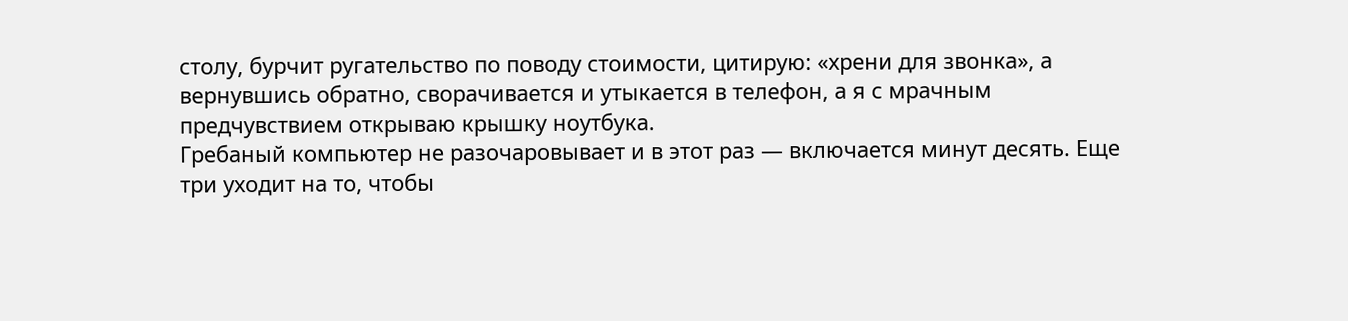столу, бурчит ругательство по поводу стоимости, цитирую: «хрени для звонка», а вернувшись обратно, сворачивается и утыкается в телефон, а я с мрачным предчувствием открываю крышку ноутбука.
Гребаный компьютер не разочаровывает и в этот раз — включается минут десять. Еще три уходит на то, чтобы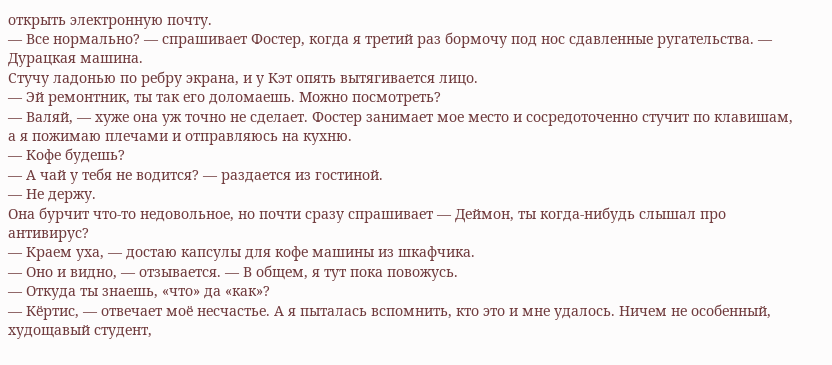открыть электронную почту.
— Все нормально? — спрашивает Фостер, когда я третий раз бормочу под нос сдавленные ругательства. — Дурацкая машина.
Стучу ладонью по ребру экрана, и у Кэт опять вытягивается лицо.
— Эй ремонтник, ты так его доломаешь. Можно посмотреть?
— Валяй, — хуже она уж точно не сделает. Фостер занимает мое место и сосредоточенно стучит по клавишам, а я пожимаю плечами и отправляюсь на кухню.
— Кофе будешь?
— А чай у тебя не водится? — раздается из гостиной.
— Не держу.
Она бурчит что-то недовольное, но почти сразу спрашивает — Деймон, ты когда-нибудь слышал про антивирус?
— Краем уха, — достаю капсулы для кофе машины из шкафчика.
— Оно и видно, — отзывается. — В общем, я тут пока повожусь.
— Откуда ты знаешь, «что» да «как»?
— Кёртис, — отвечает моё несчастье. А я пыталась вспомнить, кто это и мне удалось. Ничем не особенный, худощавый студент,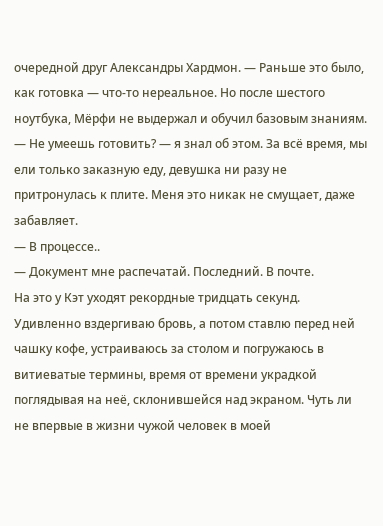очередной друг Александры Хардмон. — Раньше это было, как готовка — что-то нереальное. Но после шестого ноутбука, Мёрфи не выдержал и обучил базовым знаниям.
— Не умеешь готовить? — я знал об этом. За всё время, мы ели только заказную еду, девушка ни разу не притронулась к плите. Меня это никак не смущает, даже забавляет.
— В процессе..
— Документ мне распечатай. Последний. В почте.
На это у Кэт уходят рекордные тридцать секунд. Удивленно вздергиваю бровь, а потом ставлю перед ней чашку кофе, устраиваюсь за столом и погружаюсь в витиеватые термины, время от времени украдкой поглядывая на неё, склонившейся над экраном. Чуть ли не впервые в жизни чужой человек в моей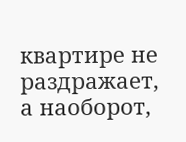квартире не раздражает, а наоборот,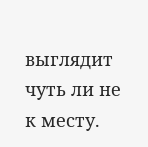выглядит чуть ли не к месту.